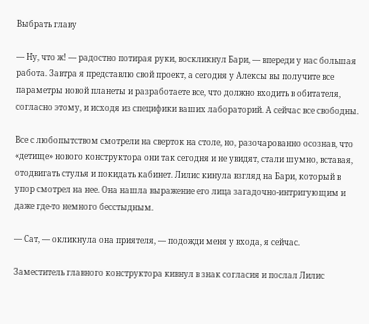Выбрать главу

— Ну, что ж! — радостно потирая руки, воскликнул Бари, — впереди у нас большая работа. Завтра я представлю свой проект, а сегодня у Алексы вы получите все параметры новой планеты и разработаете все, что должно входить в обитателя, согласно этому, и исходя из специфики ваших лабораторий. А сейчас все свободны.

Все с любопытством смотрели на сверток на столе, но, разочарованно осознав, что «детище» нового конструктора они так сегодня и не увидят, стали шумно, вставая, отодвигать стулья и покидать кабинет. Лилис кинула взгляд на Бари, который в упор смотрел на нее. Она нашла выражение его лица загадочно-интригующим и даже где-то немного бесстыдным.

— Сат, — окликнула она приятеля, — подожди меня у входа, я сейчас.

Заместитель главного конструктора кивнул в знак согласия и послал Лилис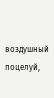воздушный поцелуй,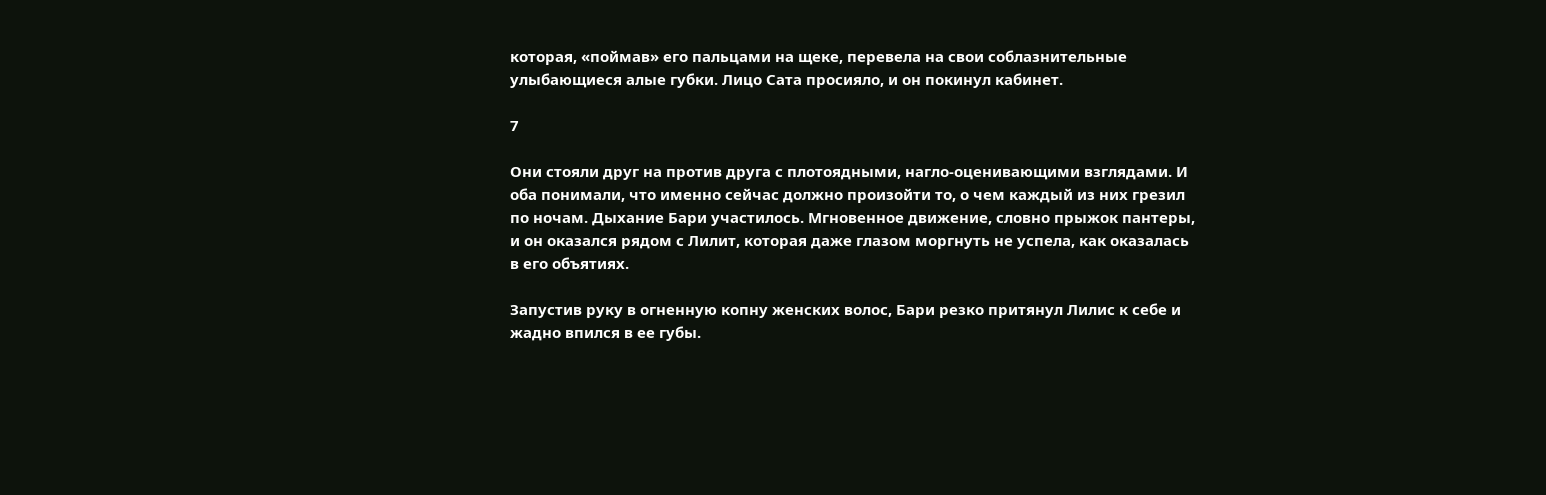которая, «поймав» его пальцами на щеке, перевела на свои соблазнительные улыбающиеся алые губки. Лицо Сата просияло, и он покинул кабинет.

7

Они стояли друг на против друга с плотоядными, нагло-оценивающими взглядами. И оба понимали, что именно сейчас должно произойти то, о чем каждый из них грезил по ночам. Дыхание Бари участилось. Мгновенное движение, словно прыжок пантеры, и он оказался рядом с Лилит, которая даже глазом моргнуть не успела, как оказалась в его объятиях.

Запустив руку в огненную копну женских волос, Бари резко притянул Лилис к себе и жадно впился в ее губы.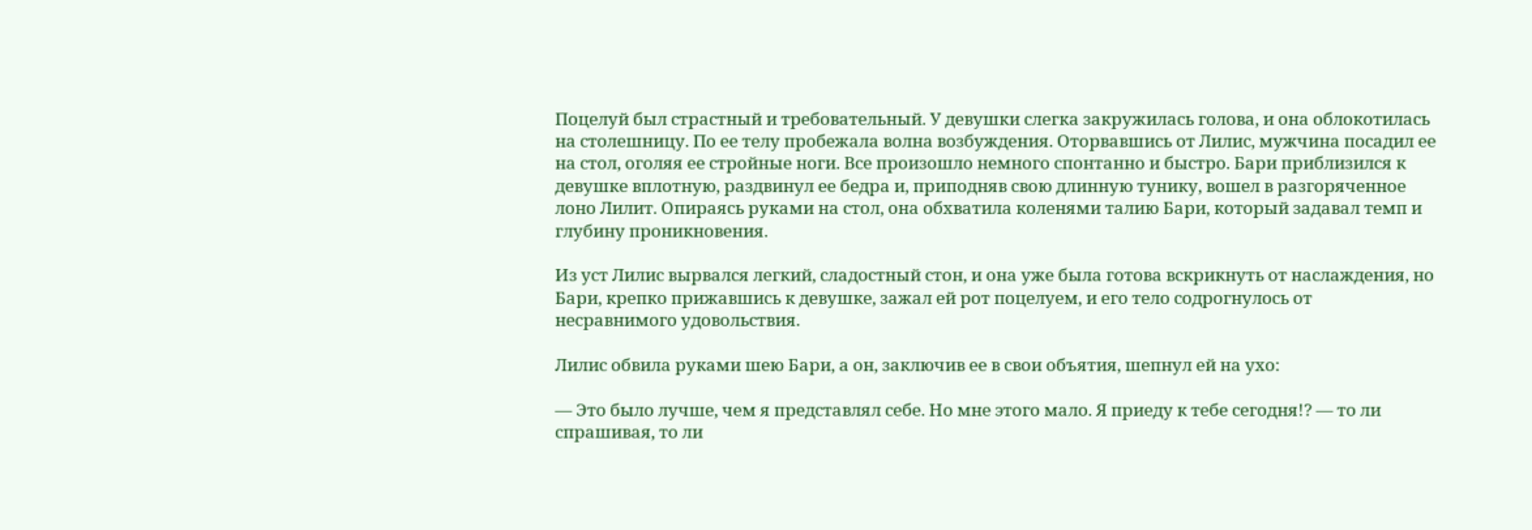Поцелуй был страстный и требовательный. У девушки слегка закружилась голова, и она облокотилась на столешницу. По ее телу пробежала волна возбуждения. Оторвавшись от Лилис, мужчина посадил ее на стол, оголяя ее стройные ноги. Все произошло немного спонтанно и быстро. Бари приблизился к девушке вплотную, раздвинул ее бедра и, приподняв свою длинную тунику, вошел в разгоряченное лоно Лилит. Опираясь руками на стол, она обхватила коленями талию Бари, который задавал темп и глубину проникновения.

Из уст Лилис вырвался легкий, сладостный стон, и она уже была готова вскрикнуть от наслаждения, но Бари, крепко прижавшись к девушке, зажал ей рот поцелуем, и его тело содрогнулось от несравнимого удовольствия.

Лилис обвила руками шею Бари, а он, заключив ее в свои объятия, шепнул ей на ухо:

— Это было лучше, чем я представлял себе. Но мне этого мало. Я приеду к тебе сегодня!? — то ли спрашивая, то ли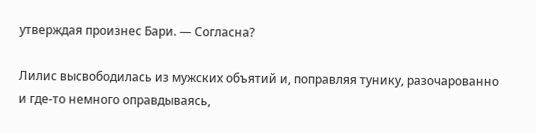утверждая произнес Бари. — Согласна?

Лилис высвободилась из мужских объятий и, поправляя тунику, разочарованно и где-то немного оправдываясь,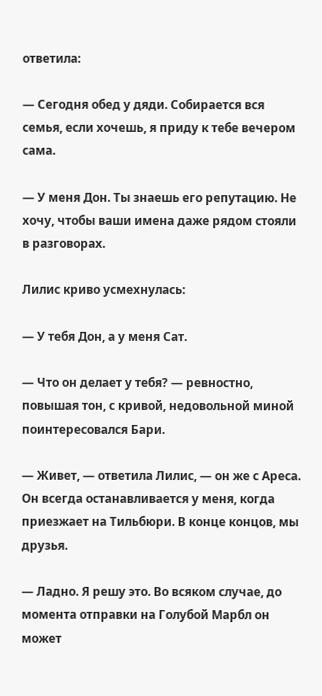ответила:

— Сегодня обед у дяди. Собирается вся семья, если хочешь, я приду к тебе вечером сама.

— У меня Дон. Ты знаешь его репутацию. Не хочу, чтобы ваши имена даже рядом стояли в разговорах.

Лилис криво усмехнулась:

— У тебя Дон, а у меня Сат.

— Что он делает у тебя? — ревностно, повышая тон, с кривой, недовольной миной поинтересовался Бари.

— Живет, — ответила Лилис, — он же с Ареса. Он всегда останавливается у меня, когда приезжает на Тильбюри. В конце концов, мы друзья.

— Ладно. Я решу это. Во всяком случае, до момента отправки на Голубой Марбл он может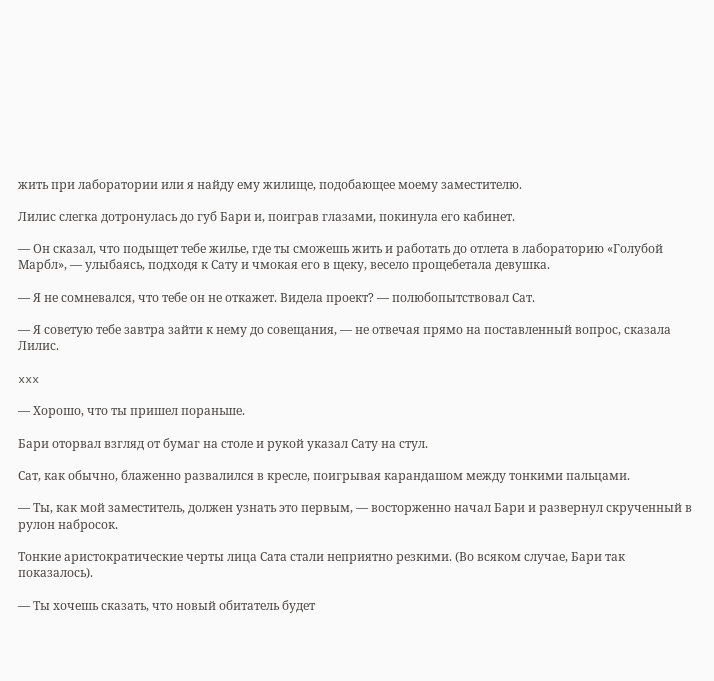жить при лаборатории или я найду ему жилище, подобающее моему заместителю.

Лилис слегка дотронулась до губ Бари и, поиграв глазами, покинула его кабинет.

— Он сказал, что подыщет тебе жилье, где ты сможешь жить и работать до отлета в лабораторию «Голубой Марбл», — улыбаясь, подходя к Сату и чмокая его в щеку, весело прощебетала девушка.

— Я не сомневался, что тебе он не откажет. Видела проект? — полюбопытствовал Сат.

— Я советую тебе завтра зайти к нему до совещания, — не отвечая прямо на поставленный вопрос, сказала Лилис.

xxx

— Хорошо, что ты пришел пораньше.

Бари оторвал взгляд от бумаг на столе и рукой указал Сату на стул.

Сат, как обычно, блаженно развалился в кресле, поигрывая карандашом между тонкими пальцами.

— Ты, как мой заместитель, должен узнать это первым, — восторженно начал Бари и развернул скрученный в рулон набросок.

Тонкие аристократические черты лица Сата стали неприятно резкими. (Во всяком случае, Бари так показалось).

— Ты хочешь сказать, что новый обитатель будет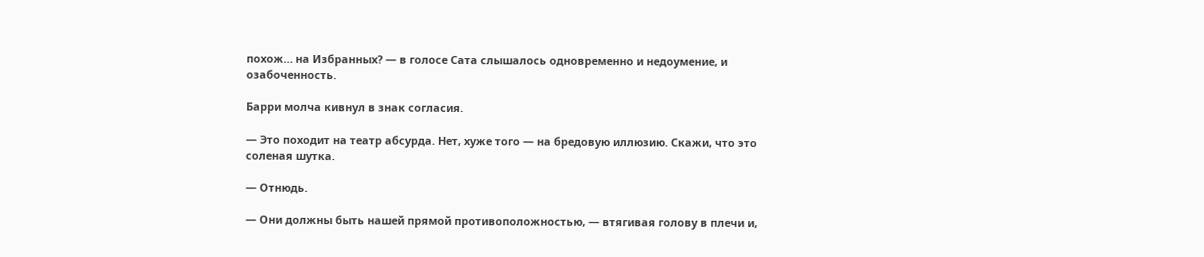похож… на Избранных? — в голосе Сата слышалось одновременно и недоумение, и озабоченность.

Барри молча кивнул в знак согласия.

— Это походит на театр абсурда. Нет, хуже того — на бредовую иллюзию. Скажи, что это соленая шутка.

— Отнюдь.

— Они должны быть нашей прямой противоположностью, — втягивая голову в плечи и,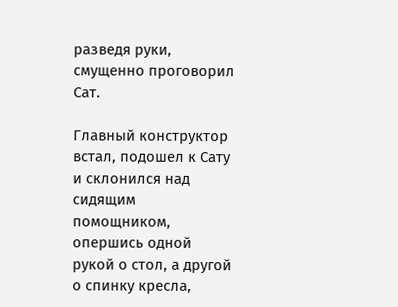разведя руки, смущенно проговорил Сат.

Главный конструктор встал, подошел к Сату и склонился над сидящим помощником, опершись одной рукой о стол, а другой о спинку кресла,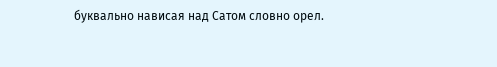буквально нависая над Сатом словно орел.